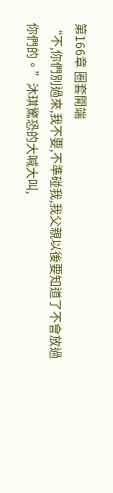第166章 圈套開端
“不,你們別過來,我不要,不準碰我,我父親以後要知道了不會放過你們的。”沐琪驚恐的大喊大叫,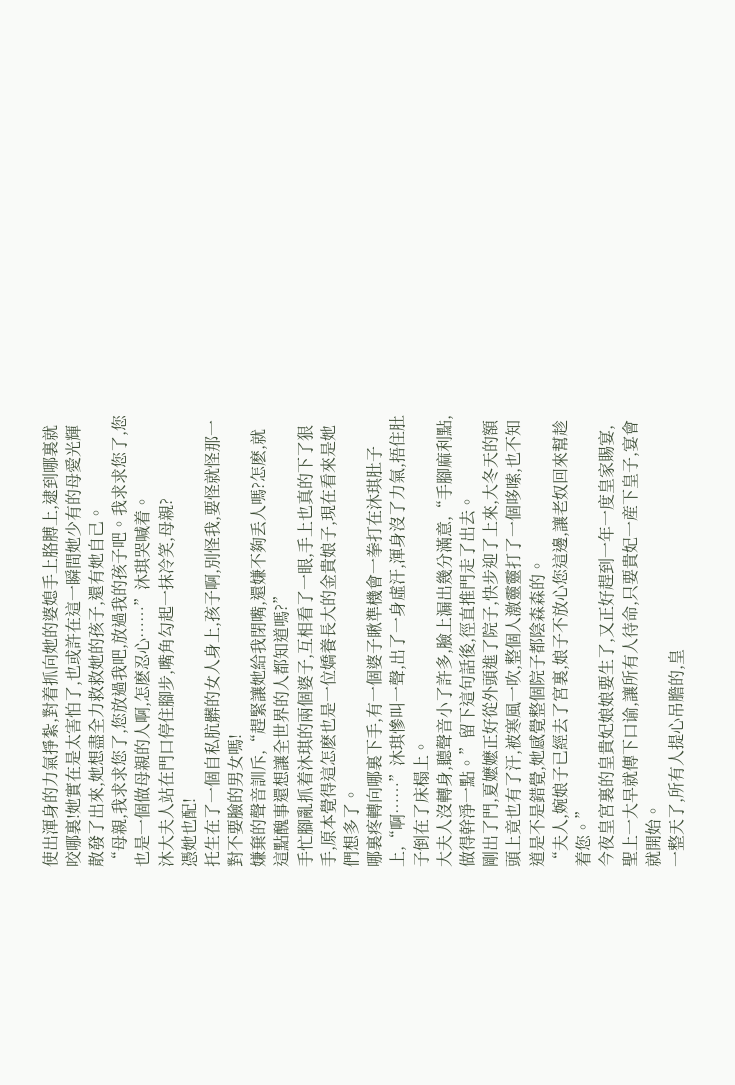使出渾身的力氣掙紮,對着抓向她的婆媳手上胳膊上,逮到哪裏就咬哪裏!她實在是太害怕了,也或許在這一瞬間她少有的母愛光輝散發了出來,她想盡全力救救她的孩子,還有她自己。
“母親,我求求您了,您放過我吧,放過我的孩子吧。我求求您了,您也是一個做母親的人啊,怎麽忍心……”沐琪哭喊着。
沐大夫人站在門口停住腳步,嘴角勾起一抹冷笑,母親?
憑她也配!
托生在了一個自私肮髒的女人身上,孩子啊,別怪我,要怪就怪那一對不要臉的男女嗎!
嫌棄的聲音訓斥,“趕緊讓她給我閉嘴,還嫌不夠丢人嗎?怎麽,就這點醜事還想讓全世界的人都知道嗎?”
手忙腳亂抓着沐琪的兩個婆子,互相看了一眼,手上也真的下了狠手,原本覺得這怎麽也是一位嬌養長大的金貴娘子,現在看來是她們想多了。
哪裏疼轉向哪裏下手,有一個婆子瞅準機會一拳打在沐琪肚子上,“啊……”沐琪慘叫一聲,出了一身虛汗,渾身沒了力氣,捂住肚子倒在了床榻上。
大夫人沒轉身,聽聲音小了許多,臉上漏出幾分滿意,“手腳麻利點,做得幹淨一點。”留下這句話後,徑直推門走了出去。
剛出了門,夏嬷嬷正好從外頭進了院子,快步迎了上來,大冬天的額頭上竟也有了汗,被寒風一吹,整個人激靈靈打了一個哆嗦,也不知道是不是錯覺,她感覺整個院子都陰森森的。
“夫人,婉娘子已經去了宮裏,娘子不放心您這邊,讓老奴回來幫趁着您。”
今夜皇宮裏的皇貴妃娘娘要生了,又正好趕到一年一度皇家賜宴,聖上一大早就傳下口谕,讓所有人待命,只要貴妃一産下皇子,宴會就開始。
一整天了,所有人提心吊膽的,皇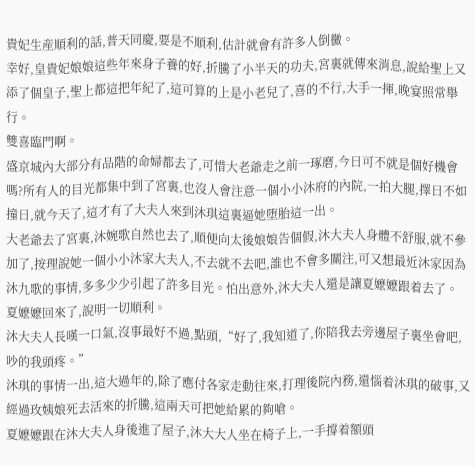貴妃生産順利的話,普天同慶,要是不順利,估計就會有許多人倒黴。
幸好,皇貴妃娘娘這些年來身子養的好,折騰了小半天的功夫,宮裏就傳來消息,說給聖上又添了個皇子,聖上都這把年紀了,這可算的上是小老兒了,喜的不行,大手一揮,晚宴照常舉行。
雙喜臨門啊。
盛京城內大部分有品階的命婦都去了,可惜大老爺走之前一琢磨,今日可不就是個好機會嗎?所有人的目光都集中到了宮裏,也沒人會注意一個小小沐府的內院,一拍大腿,擇日不如撞日,就今天了,這才有了大夫人來到沐琪這裏逼她堕胎這一出。
大老爺去了宮裏,沐婉歌自然也去了,順便向太後娘娘告個假,沐大夫人身體不舒服,就不參加了,按理說她一個小小沐家大夫人,不去就不去吧,誰也不會多關注,可又想最近沐家因為沐九歌的事情,多多少少引起了許多目光。怕出意外,沐大夫人還是讓夏嬷嬷跟着去了。
夏嬷嬷回來了,說明一切順利。
沐大夫人長嘆一口氣,沒事最好不過,點頭,“好了,我知道了,你陪我去旁邊屋子裏坐會吧,吵的我頭疼。”
沐琪的事情一出,這大過年的,除了應付各家走動往來,打理後院內務,還惱着沐琪的破事,又經過玫姨娘死去活來的折騰,這兩天可把她給累的夠嗆。
夏嬷嬷跟在沐大夫人身後進了屋子,沐大大人坐在椅子上,一手撐着額頭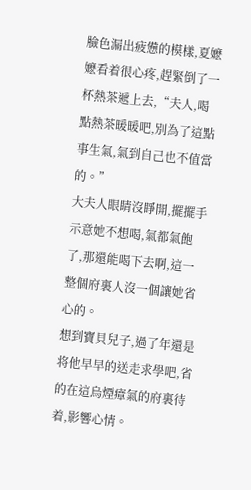臉色漏出疲憊的模樣,夏嬷嬷看着很心疼,趕緊倒了一杯熱茶遞上去,“夫人,喝點熱茶暖暖吧,別為了這點事生氣,氣到自己也不值當的。”
大夫人眼睛沒睜開,擺擺手示意她不想喝,氣都氣飽了,那還能喝下去啊,這一整個府裏人沒一個讓她省心的。
想到寶貝兒子,過了年還是将他早早的送走求學吧,省的在這烏煙瘴氣的府裏待着,影響心情。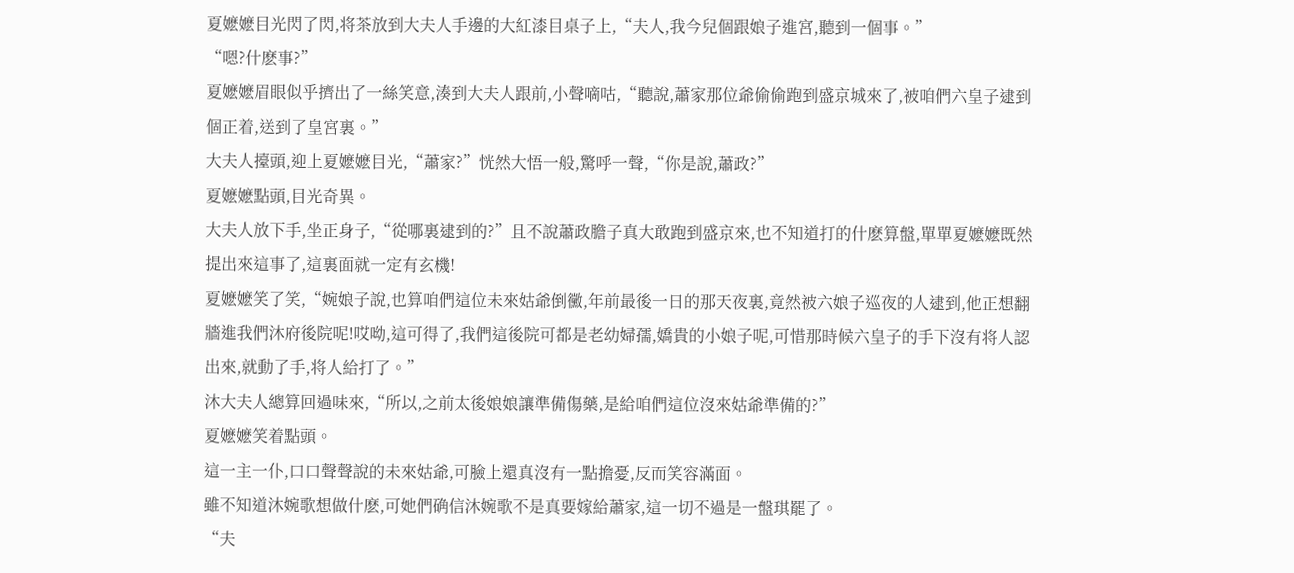夏嬷嬷目光閃了閃,将茶放到大夫人手邊的大紅漆目桌子上,“夫人,我今兒個跟娘子進宮,聽到一個事。”
“嗯?什麽事?”
夏嬷嬷眉眼似乎擠出了一絲笑意,湊到大夫人跟前,小聲嘀咕,“聽說,蕭家那位爺偷偷跑到盛京城來了,被咱們六皇子逮到個正着,送到了皇宮裏。”
大夫人擡頭,迎上夏嬷嬷目光,“蕭家?”恍然大悟一般,驚呼一聲,“你是說,蕭政?”
夏嬷嬷點頭,目光奇異。
大夫人放下手,坐正身子,“從哪裏逮到的?”且不說蕭政膽子真大敢跑到盛京來,也不知道打的什麽算盤,單單夏嬷嬷既然提出來這事了,這裏面就一定有玄機!
夏嬷嬷笑了笑,“婉娘子說,也算咱們這位未來姑爺倒黴,年前最後一日的那天夜裏,竟然被六娘子巡夜的人逮到,他正想翻牆進我們沐府後院呢!哎呦,這可得了,我們這後院可都是老幼婦孺,嬌貴的小娘子呢,可惜那時候六皇子的手下沒有将人認出來,就動了手,将人給打了。”
沐大夫人總算回過味來,“所以,之前太後娘娘讓準備傷藥,是給咱們這位沒來姑爺準備的?”
夏嬷嬷笑着點頭。
這一主一仆,口口聲聲說的未來姑爺,可臉上還真沒有一點擔憂,反而笑容滿面。
雖不知道沐婉歌想做什麽,可她們确信沐婉歌不是真要嫁給蕭家,這一切不過是一盤琪罷了。
“夫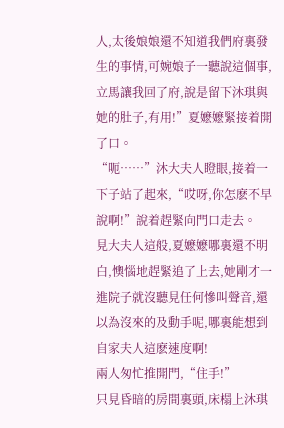人,太後娘娘還不知道我們府裏發生的事情,可婉娘子一聽說這個事,立馬讓我回了府,說是留下沐琪與她的肚子,有用!”夏嬷嬷緊接着開了口。
“呃……”沐大夫人瞪眼,接着一下子站了起來,“哎呀,你怎麽不早說啊!”說着趕緊向門口走去。
見大夫人這般,夏嬷嬷哪裏還不明白,懊惱地趕緊追了上去,她剛才一進院子就沒聽見任何慘叫聲音,還以為沒來的及動手呢,哪裏能想到自家夫人這麽速度啊!
兩人匆忙推開門,“住手!”
只見昏暗的房間裏頭,床榻上沐琪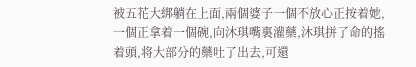被五花大綁躺在上面,兩個婆子一個不放心正按着她,一個正拿着一個碗,向沐琪嘴裏灌藥,沐琪拼了命的搖着頭,将大部分的藥吐了出去,可還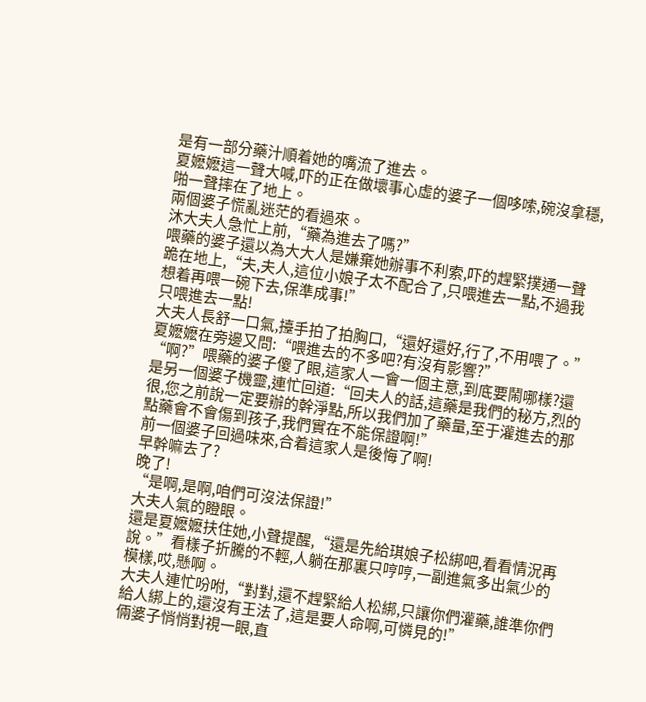是有一部分藥汁順着她的嘴流了進去。
夏嬷嬷這一聲大喊,吓的正在做壞事心虛的婆子一個哆嗦,碗沒拿穩,啪一聲摔在了地上。
兩個婆子慌亂迷茫的看過來。
沐大夫人急忙上前,“藥為進去了嗎?”
喂藥的婆子還以為大大人是嫌棄她辦事不利索,吓的趕緊撲通一聲跪在地上,“夫,夫人,這位小娘子太不配合了,只喂進去一點,不過我想着再喂一碗下去,保準成事!”
只喂進去一點!
大夫人長舒一口氣,擡手拍了拍胸口,“還好還好,行了,不用喂了。”
夏嬷嬷在旁邊又問:“喂進去的不多吧?有沒有影響?”
“啊?”喂藥的婆子傻了眼,這家人一會一個主意,到底要鬧哪樣?還是另一個婆子機靈,連忙回道:“回夫人的話,這藥是我們的秘方,烈的很,您之前說一定要辦的幹淨點,所以我們加了藥量,至于灌進去的那點藥會不會傷到孩子,我們實在不能保證啊!”
前一個婆子回過味來,合着這家人是後悔了啊!
早幹嘛去了?
晚了!
“是啊,是啊,咱們可沒法保證!”
大夫人氣的瞪眼。
還是夏嬷嬷扶住她,小聲提醒,“還是先給琪娘子松綁吧,看看情況再說。”看樣子折騰的不輕,人躺在那裏只哼哼,一副進氣多出氣少的模樣,哎,懸啊。
大夫人連忙吩咐,“對對,還不趕緊給人松綁,只讓你們灌藥,誰準你們給人綁上的,還沒有王法了,這是要人命啊,可憐見的!”
倆婆子悄悄對視一眼,直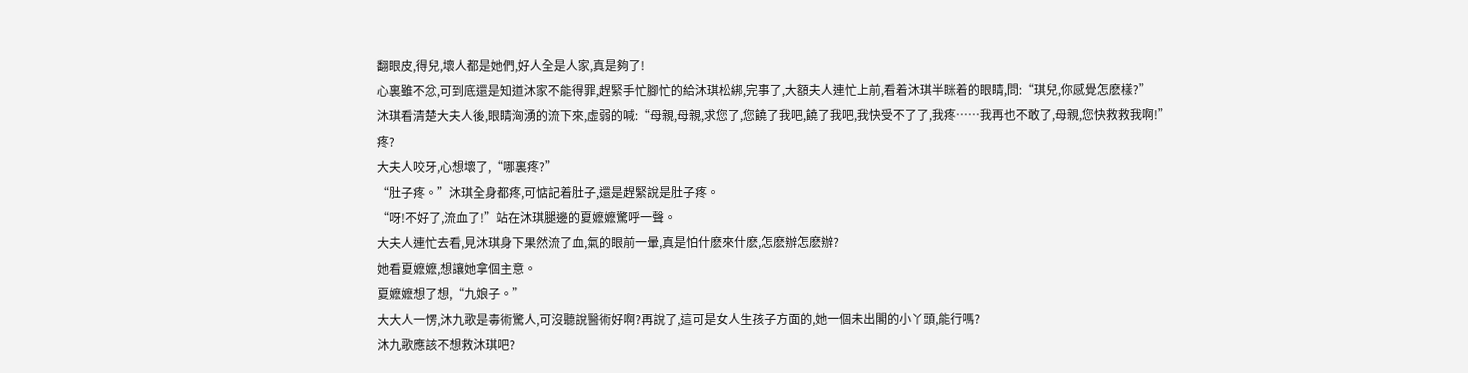翻眼皮,得兒,壞人都是她們,好人全是人家,真是夠了!
心裏雖不忿,可到底還是知道沐家不能得罪,趕緊手忙腳忙的給沐琪松綁,完事了,大額夫人連忙上前,看着沐琪半眯着的眼睛,問:“琪兒,你感覺怎麽樣?”
沐琪看清楚大夫人後,眼睛洶湧的流下來,虛弱的喊:“母親,母親,求您了,您饒了我吧,饒了我吧,我快受不了了,我疼……我再也不敢了,母親,您快救救我啊!”
疼?
大夫人咬牙,心想壞了,“哪裏疼?”
“肚子疼。”沐琪全身都疼,可惦記着肚子,還是趕緊說是肚子疼。
“呀!不好了,流血了!”站在沐琪腿邊的夏嬷嬷驚呼一聲。
大夫人連忙去看,見沐琪身下果然流了血,氣的眼前一暈,真是怕什麽來什麽,怎麽辦怎麽辦?
她看夏嬷嬷,想讓她拿個主意。
夏嬷嬷想了想,“九娘子。”
大大人一愣,沐九歌是毒術驚人,可沒聽說醫術好啊?再說了,這可是女人生孩子方面的,她一個未出閣的小丫頭,能行嗎?
沐九歌應該不想救沐琪吧?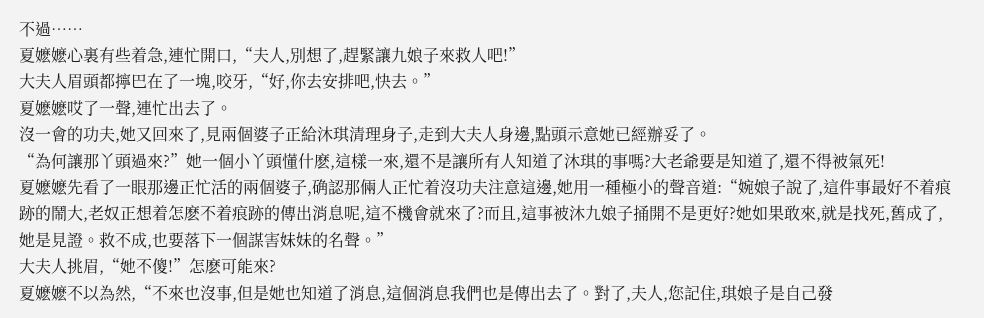不過……
夏嬷嬷心裏有些着急,連忙開口,“夫人,別想了,趕緊讓九娘子來救人吧!”
大夫人眉頭都擰巴在了一塊,咬牙,“好,你去安排吧,快去。”
夏嬷嬷哎了一聲,連忙出去了。
沒一會的功夫,她又回來了,見兩個婆子正給沐琪清理身子,走到大夫人身邊,點頭示意她已經辦妥了。
“為何讓那丫頭過來?”她一個小丫頭懂什麽,這樣一來,還不是讓所有人知道了沐琪的事嗎?大老爺要是知道了,還不得被氣死!
夏嬷嬷先看了一眼那邊正忙活的兩個婆子,确認那倆人正忙着沒功夫注意這邊,她用一種極小的聲音道:“婉娘子說了,這件事最好不着痕跡的鬧大,老奴正想着怎麽不着痕跡的傳出消息呢,這不機會就來了?而且,這事被沐九娘子捅開不是更好?她如果敢來,就是找死,舊成了,她是見證。救不成,也要落下一個謀害妹妹的名聲。”
大夫人挑眉,“她不傻!”怎麽可能來?
夏嬷嬷不以為然,“不來也沒事,但是她也知道了消息,這個消息我們也是傳出去了。對了,夫人,您記住,琪娘子是自己發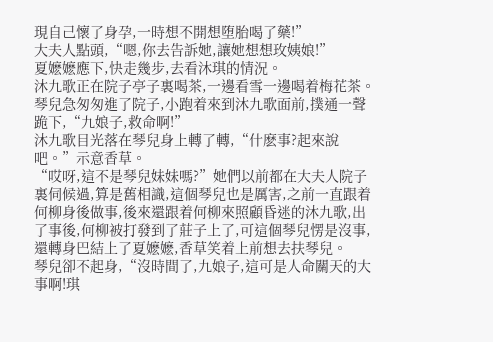現自己懷了身孕,一時想不開想堕胎喝了藥!”
大夫人點頭,“嗯,你去告訴她,讓她想想玫姨娘!”
夏嬷嬷應下,快走幾步,去看沐琪的情況。
沐九歌正在院子亭子裏喝茶,一邊看雪一邊喝着梅花茶。
琴兒急匆匆進了院子,小跑着來到沐九歌面前,撲通一聲跪下,“九娘子,救命啊!”
沐九歌目光落在琴兒身上轉了轉,“什麽事?起來說吧。”示意香草。
“哎呀,這不是琴兒妹妹嗎?”她們以前都在大夫人院子裏伺候過,算是舊相識,這個琴兒也是厲害,之前一直跟着何柳身後做事,後來還跟着何柳來照顧昏迷的沐九歌,出了事後,何柳被打發到了莊子上了,可這個琴兒愣是沒事,還轉身巴結上了夏嬷嬷,香草笑着上前想去扶琴兒。
琴兒卻不起身,“沒時間了,九娘子,這可是人命關天的大事啊!琪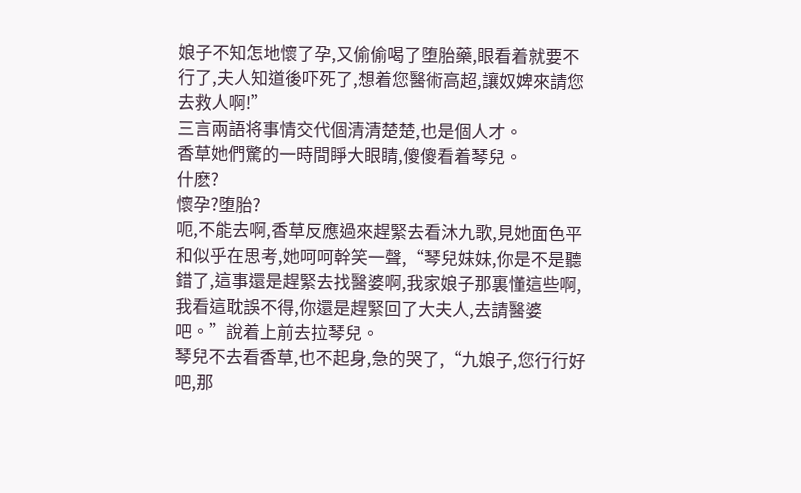娘子不知怎地懷了孕,又偷偷喝了堕胎藥,眼看着就要不行了,夫人知道後吓死了,想着您醫術高超,讓奴婢來請您去救人啊!”
三言兩語将事情交代個清清楚楚,也是個人才。
香草她們驚的一時間睜大眼睛,傻傻看着琴兒。
什麽?
懷孕?堕胎?
呃,不能去啊,香草反應過來趕緊去看沐九歌,見她面色平和似乎在思考,她呵呵幹笑一聲,“琴兒妹妹,你是不是聽錯了,這事還是趕緊去找醫婆啊,我家娘子那裏懂這些啊,我看這耽誤不得,你還是趕緊回了大夫人,去請醫婆吧。”說着上前去拉琴兒。
琴兒不去看香草,也不起身,急的哭了,“九娘子,您行行好吧,那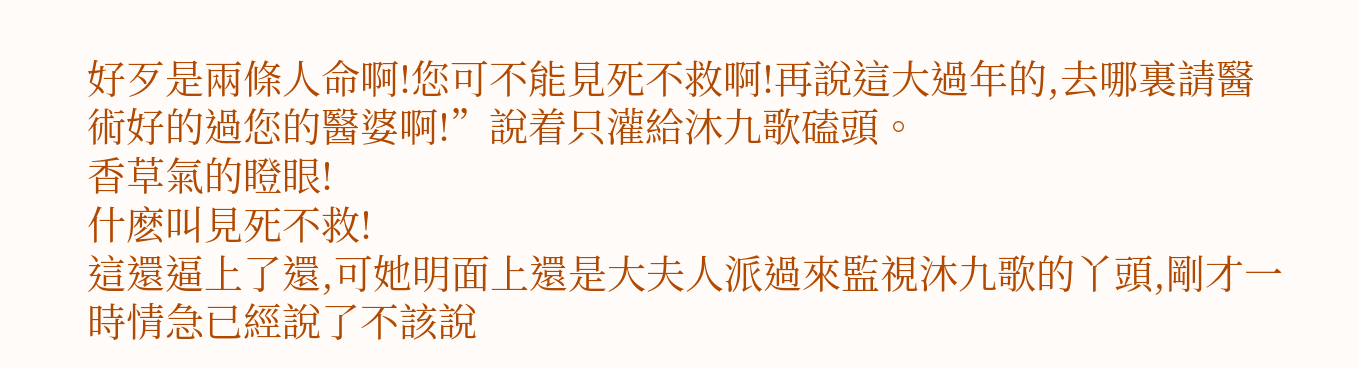好歹是兩條人命啊!您可不能見死不救啊!再說這大過年的,去哪裏請醫術好的過您的醫婆啊!”說着只灌給沐九歌磕頭。
香草氣的瞪眼!
什麽叫見死不救!
這還逼上了還,可她明面上還是大夫人派過來監視沐九歌的丫頭,剛才一時情急已經說了不該說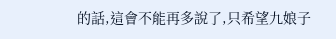的話,這會不能再多說了,只希望九娘子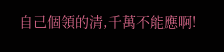自己個領的清,千萬不能應啊!